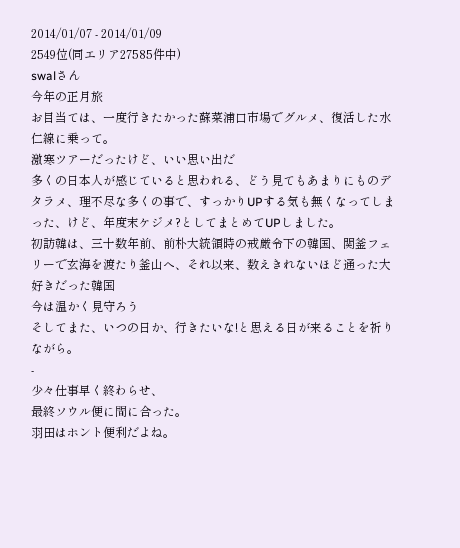2014/01/07 - 2014/01/09
2549位(同エリア27585件中)
swalさん
今年の正月旅
お目当ては、一度行きたかった蘇菜浦口市場でグルメ、復活した水仁線に乗って。
激寒ツアーだったけど、いい思い出だ
多くの日本人が感じていると思われる、どう見てもあまりにものデタラメ、理不尽な多くの事で、すっかりUPする気も無くなってしまった、けど、年度末ケジメ?としてまとめてUPしました。
初訪韓は、三十数年前、前朴大統領時の戒厳令下の韓国、関釜フェリーで玄海を渡たり釜山へ、それ以来、数えきれないほど通った大好きだった韓国
今は温かく見守ろう
そしてまた、いつの日か、行きたいな!と思える日が来ることを祈りながら。
-
少々仕事早く終わらせ、
最終ソウル便に間に合った。
羽田はホント便利だよね。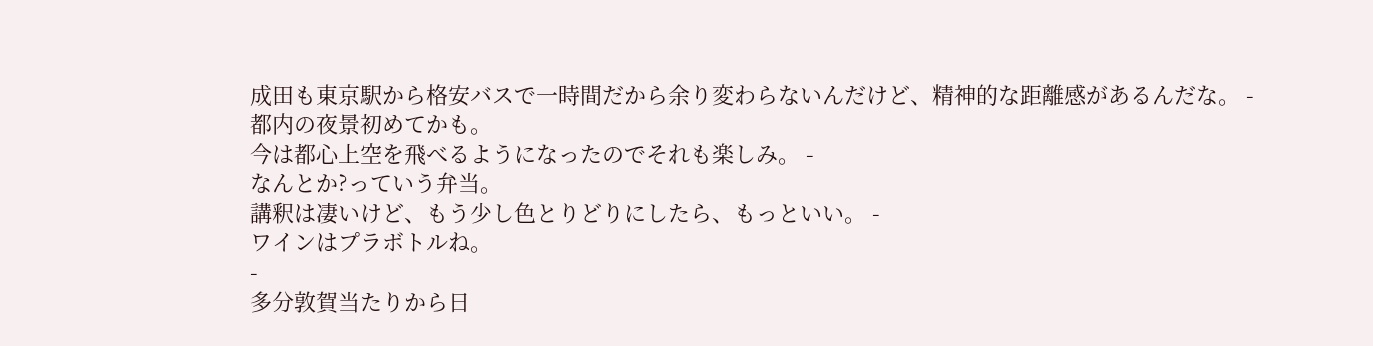成田も東京駅から格安バスで一時間だから余り変わらないんだけど、精神的な距離感があるんだな。 -
都内の夜景初めてかも。
今は都心上空を飛べるようになったのでそれも楽しみ。 -
なんとか?っていう弁当。
講釈は凄いけど、もう少し色とりどりにしたら、もっといい。 -
ワインはプラボトルね。
-
多分敦賀当たりから日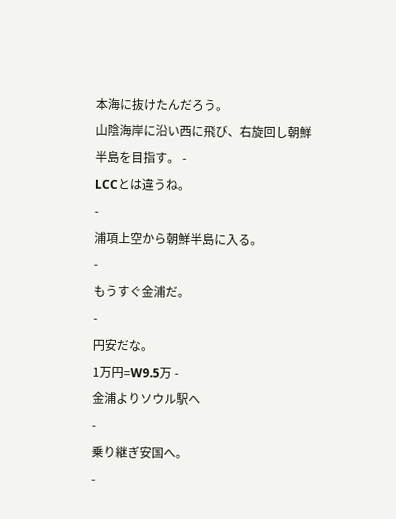本海に抜けたんだろう。
山陰海岸に沿い西に飛び、右旋回し朝鮮半島を目指す。 -
LCCとは違うね。
-
浦項上空から朝鮮半島に入る。
-
もうすぐ金浦だ。
-
円安だな。
1万円=W9.5万 -
金浦よりソウル駅へ
-
乗り継ぎ安国へ。
-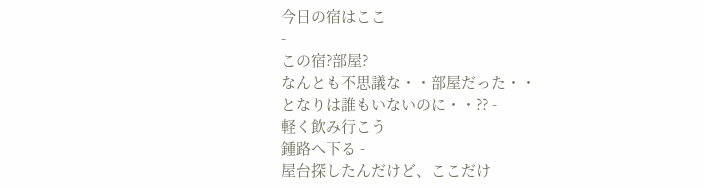今日の宿はここ
-
この宿?部屋?
なんとも不思議な・・部屋だった・・
となりは誰もいないのに・・?? -
軽く飲み行こう
鍾路へ下る -
屋台探したんだけど、ここだけ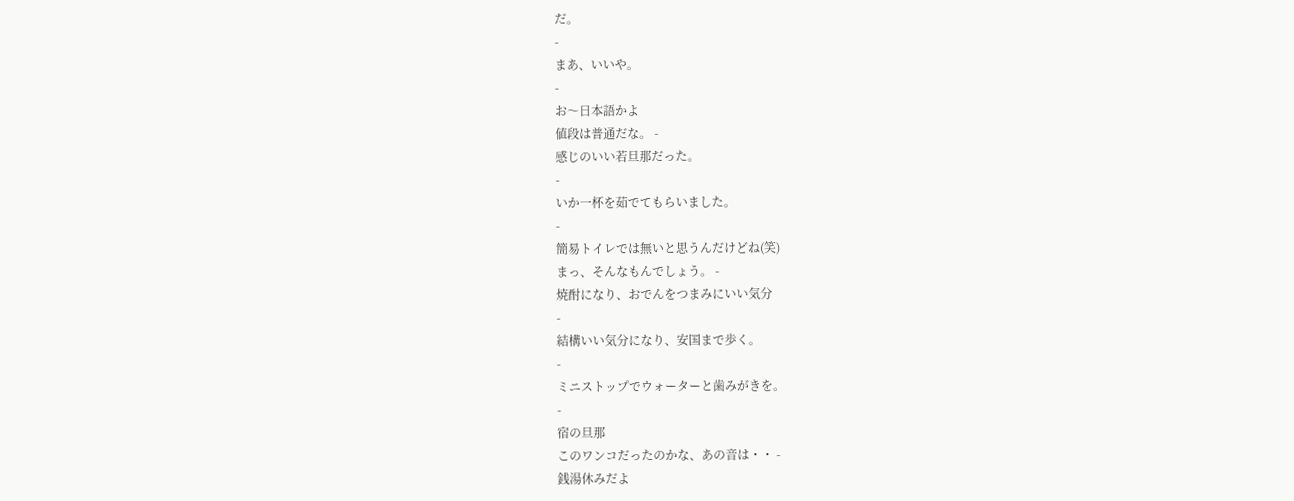だ。
-
まあ、いいや。
-
お〜日本語かよ
値段は普通だな。 -
感じのいい若旦那だった。
-
いか一杯を茹でてもらいました。
-
簡易トイレでは無いと思うんだけどね(笑)
まっ、そんなもんでしょう。 -
焼酎になり、おでんをつまみにいい気分
-
結構いい気分になり、安国まで歩く。
-
ミニストップでウォーターと歯みがきを。
-
宿の旦那
このワンコだったのかな、あの音は・・ -
銭湯休みだよ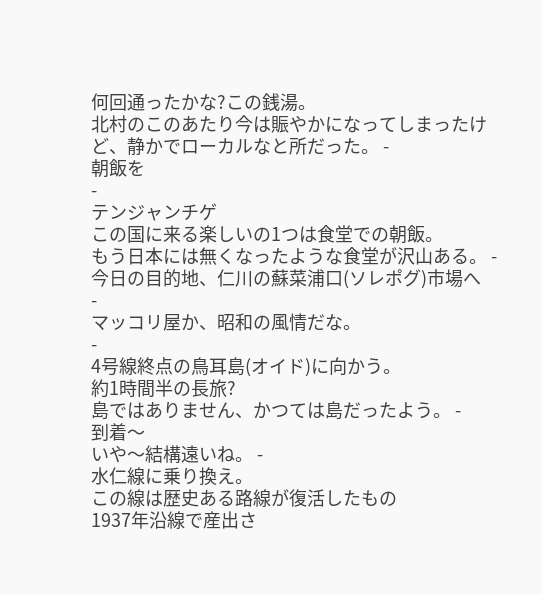何回通ったかな?この銭湯。
北村のこのあたり今は賑やかになってしまったけど、静かでローカルなと所だった。 -
朝飯を
-
テンジャンチゲ
この国に来る楽しいの1つは食堂での朝飯。
もう日本には無くなったような食堂が沢山ある。 -
今日の目的地、仁川の蘇菜浦口(ソレポグ)市場へ
-
マッコリ屋か、昭和の風情だな。
-
4号線終点の鳥耳島(オイド)に向かう。
約1時間半の長旅?
島ではありません、かつては島だったよう。 -
到着〜
いや〜結構遠いね。 -
水仁線に乗り換え。
この線は歴史ある路線が復活したもの
1937年沿線で産出さ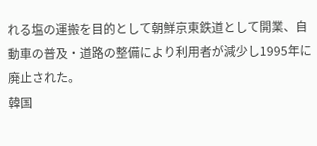れる塩の運搬を目的として朝鮮京東鉄道として開業、自動車の普及・道路の整備により利用者が減少し1995年に廃止された。
韓国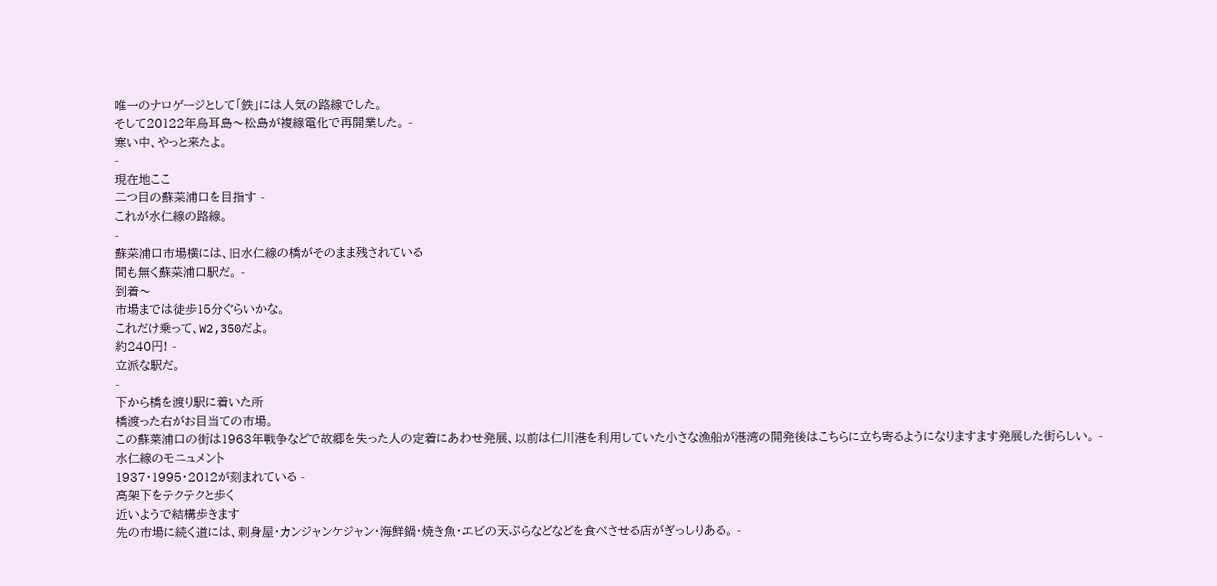唯一のナロゲージとして「鉄」には人気の路線でした。
そして20122年烏耳島〜松島が複線電化で再開業した。 -
寒い中、やっと来たよ。
-
現在地ここ
二つ目の蘇菜浦口を目指す -
これが水仁線の路線。
-
蘇菜浦口市場横には、旧水仁線の橋がそのまま残されている
間も無く蘇菜浦口駅だ。 -
到着〜
市場までは徒歩15分ぐらいかな。
これだけ乗って、W2,350だよ。
約240円! -
立派な駅だ。
-
下から橋を渡り駅に着いた所
橋渡った右がお目当ての市場。
この蘇莱浦口の街は1963年戦争などで故郷を失った人の定着にあわせ発展、以前は仁川港を利用していた小さな漁船が港湾の開発後はこちらに立ち寄るようになりますます発展した街らしい。 -
水仁線のモニュメント
1937・1995・2012が刻まれている -
高架下をテクテクと歩く
近いようで結構歩きます
先の市場に続く道には、刺身屋・カンジャンケジャン・海鮮鍋・焼き魚・エビの天ぷらなどなどを食べさせる店がぎっしりある。 -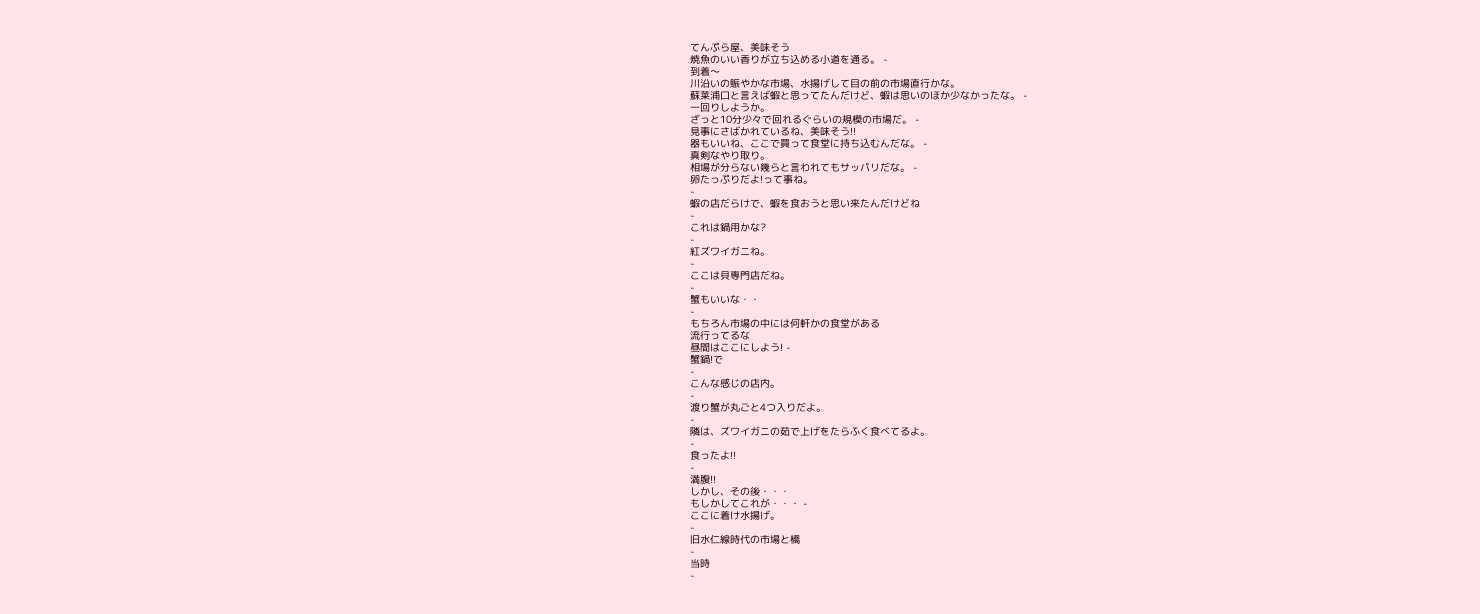てんぷら屋、美味そう
焼魚のいい香りが立ち込める小道を通る。 -
到着〜
川沿いの賑やかな市場、水揚げして目の前の市場直行かな。
蘇莱浦口と言えば蝦と思ってたんだけど、蝦は思いのほか少なかったな。 -
一回りしようか。
ざっと10分少々で回れるぐらいの規模の市場だ。 -
見事にさばかれているね、美味そう!!
器もいいね、ここで買って食堂に持ち込むんだな。 -
真剣なやり取り。
相場が分らない幾らと言われてもサッパリだな。 -
卵たっぷりだよ!って事ね。
-
蝦の店だらけで、蝦を食おうと思い来たんだけどね
-
これは鍋用かな?
-
紅ズワイガニね。
-
ここは貝専門店だね。
-
蟹もいいな・・
-
もちろん市場の中には何軒かの食堂がある
流行ってるな
昼間はここにしよう! -
蟹鍋!で
-
こんな感じの店内。
-
渡り蟹が丸ごと4つ入りだよ。
-
隣は、ズワイガニの茹で上げをたらふく食べてるよ。
-
食ったよ!!
-
満腹!!
しかし、その後・・・
もしかしてこれが・・・ -
ここに着け水揚げ。
-
旧水仁線時代の市場と橋
-
当時
-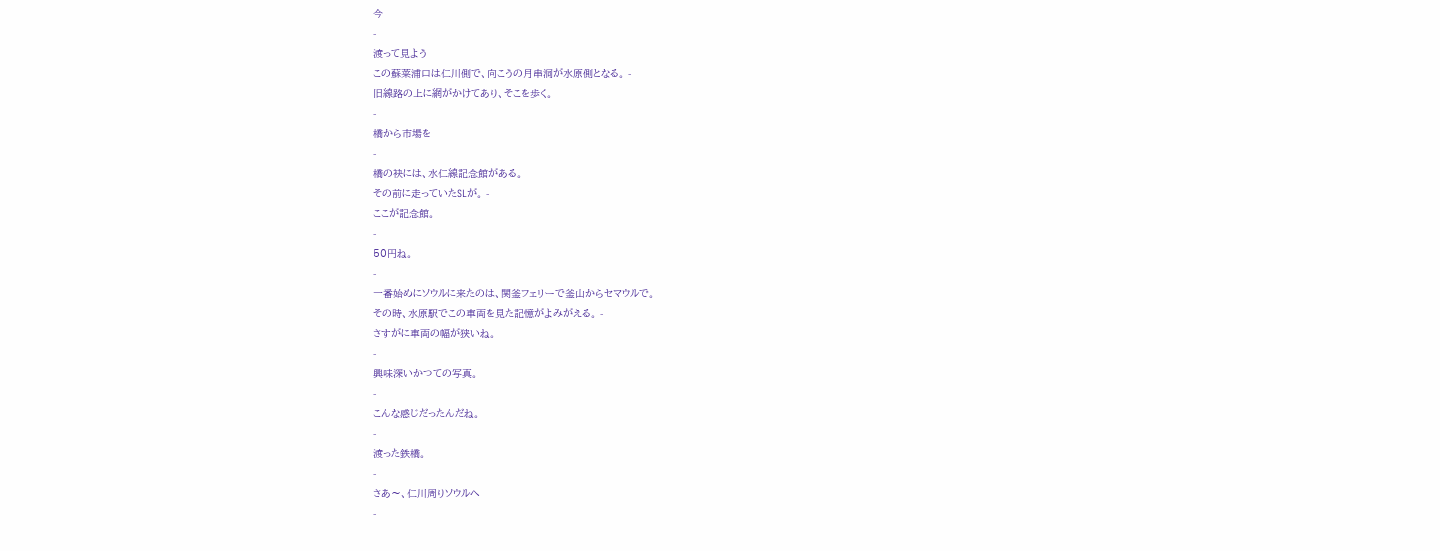今
-
渡って見よう
この蘇莱浦口は仁川側で、向こうの月串洞が水原側となる。 -
旧線路の上に網がかけてあり、そこを歩く。
-
橋から市場を
-
橋の袂には、水仁線記念館がある。
その前に走っていたSLが。 -
ここが記念館。
-
50円ね。
-
一番始めにソウルに来たのは、関釜フェリーで釜山からセマウルで。
その時、水原駅でこの車両を見た記憶がよみがえる。 -
さすがに車両の幅が狭いね。
-
興味深いかつての写真。
-
こんな感じだったんだね。
-
渡った鉄橋。
-
さあ〜、仁川周りソウルへ
-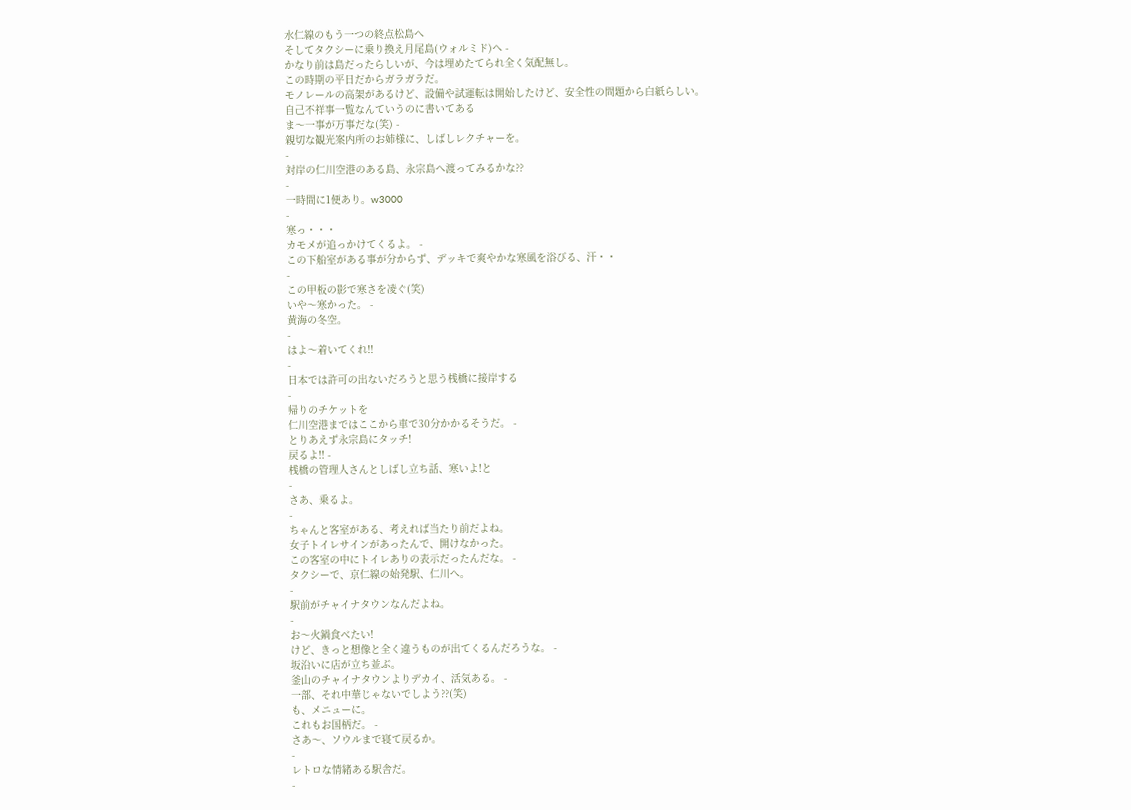水仁線のもう一つの終点松島へ
そしてタクシーに乗り換え月尾島(ウォルミド)へ -
かなり前は島だったらしいが、今は埋めたてられ全く気配無し。
この時期の平日だからガラガラだ。
モノレールの高架があるけど、設備や試運転は開始したけど、安全性の問題から白紙らしい。
自己不祥事一覧なんていうのに書いてある
ま〜一事が万事だな(笑) -
親切な観光案内所のお姉様に、しばしレクチャーを。
-
対岸の仁川空港のある島、永宗島へ渡ってみるかな??
-
一時間に1便あり。w3000
-
寒っ・・・
カモメが追っかけてくるよ。 -
この下船室がある事が分からず、デッキで爽やかな寒風を浴びる、汗・・
-
この甲板の影で寒さを凌ぐ(笑)
いや〜寒かった。 -
黄海の冬空。
-
はよ〜着いてくれ!!
-
日本では許可の出ないだろうと思う桟橋に接岸する
-
帰りのチケットを
仁川空港まではここから車で30分かかるそうだ。 -
とりあえず永宗島にタッチ!
戻るよ!! -
桟橋の管理人さんとしばし立ち話、寒いよ!と
-
さあ、乗るよ。
-
ちゃんと客室がある、考えれば当たり前だよね。
女子トイレサインがあったんで、開けなかった。
この客室の中にトイレありの表示だったんだな。 -
タクシーで、京仁線の始発駅、仁川へ。
-
駅前がチャイナタウンなんだよね。
-
お〜火鍋食べたい!
けど、きっと想像と全く違うものが出てくるんだろうな。 -
坂沿いに店が立ち並ぶ。
釜山のチャイナタウンよりデカイ、活気ある。 -
一部、それ中華じゃないでしよう??(笑)
も、メニューに。
これもお国柄だ。 -
さあ〜、ソウルまで寝て戻るか。
-
レトロな情緒ある駅舎だ。
-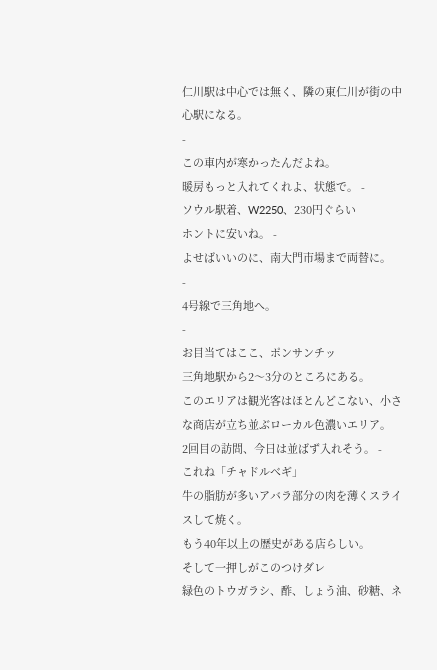仁川駅は中心では無く、隣の東仁川が街の中心駅になる。
-
この車内が寒かったんだよね。
暖房もっと入れてくれよ、状態で。 -
ソウル駅着、W2250、230円ぐらい
ホントに安いね。 -
よせばいいのに、南大門市場まで両替に。
-
4号線で三角地へ。
-
お目当てはここ、ポンサンチッ
三角地駅から2〜3分のところにある。
このエリアは観光客はほとんどこない、小さな商店が立ち並ぶローカル色濃いエリア。
2回目の訪問、今日は並ばず入れそう。 -
これね「チャドルべギ」
牛の脂肪が多いアバラ部分の肉を薄くスライスして焼く。
もう40年以上の歴史がある店らしい。
そして一押しがこのつけダレ
緑色のトウガラシ、酢、しょう油、砂糖、ネ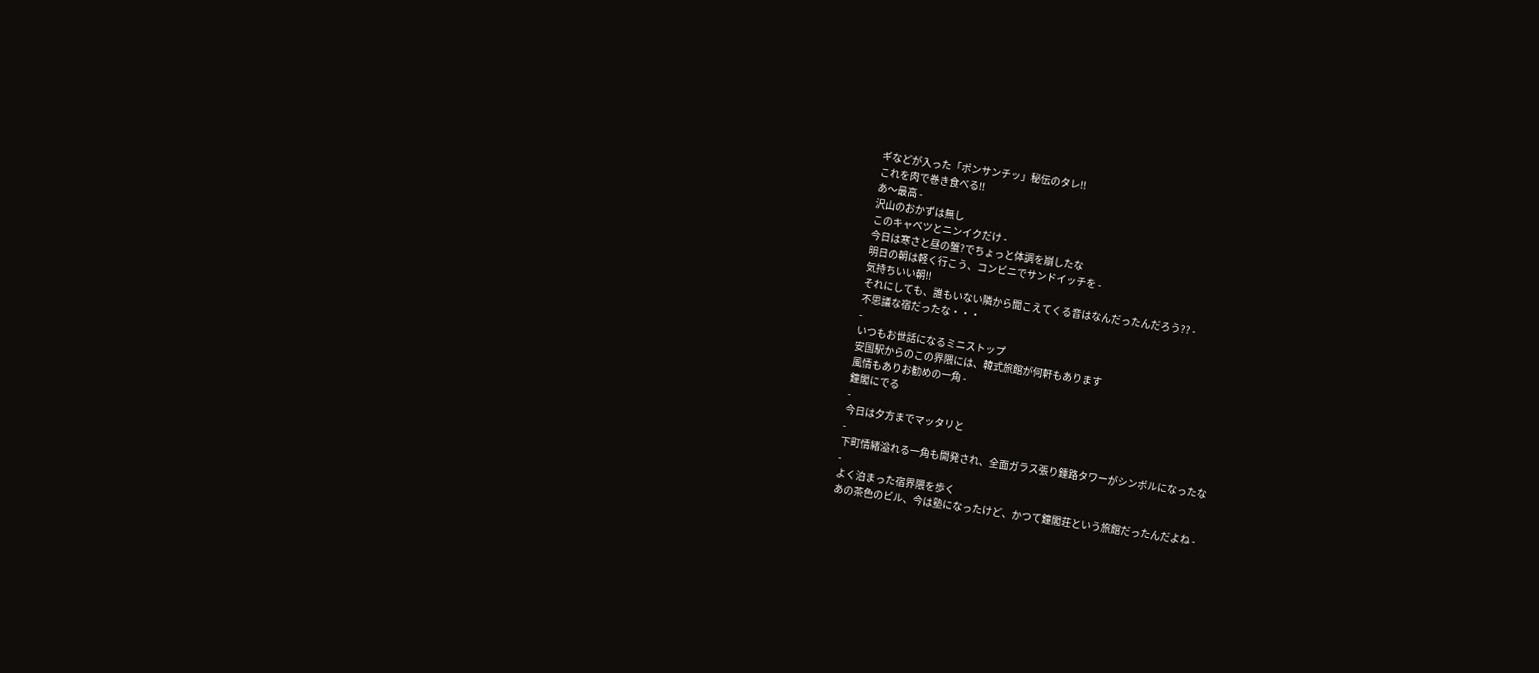ギなどが入った「ポンサンチッ」秘伝のタレ!!
これを肉で巻き食べる!!
あ〜最高 -
沢山のおかずは無し
このキャベツとニンイクだけ -
今日は寒さと昼の蟹?でちょっと体調を崩したな
明日の朝は軽く行こう、コンビニでサンドイッチを -
気持ちいい朝!!
それにしても、誰もいない隣から聞こえてくる音はなんだったんだろう?? -
不思議な宿だったな・・・
-
いつもお世話になるミニストップ
安国駅からのこの界隈には、韓式旅館が何軒もあります
風情もありお勧めの一角 -
鐘閣にでる
-
今日は夕方までマッタリと
-
下町情緒溢れる一角も開発され、全面ガラス張り鍾路タワーがシンボルになったな
-
よく泊まった宿界隈を歩く
あの茶色のビル、今は塾になったけど、かつて鐘閣荘という旅館だったんだよね -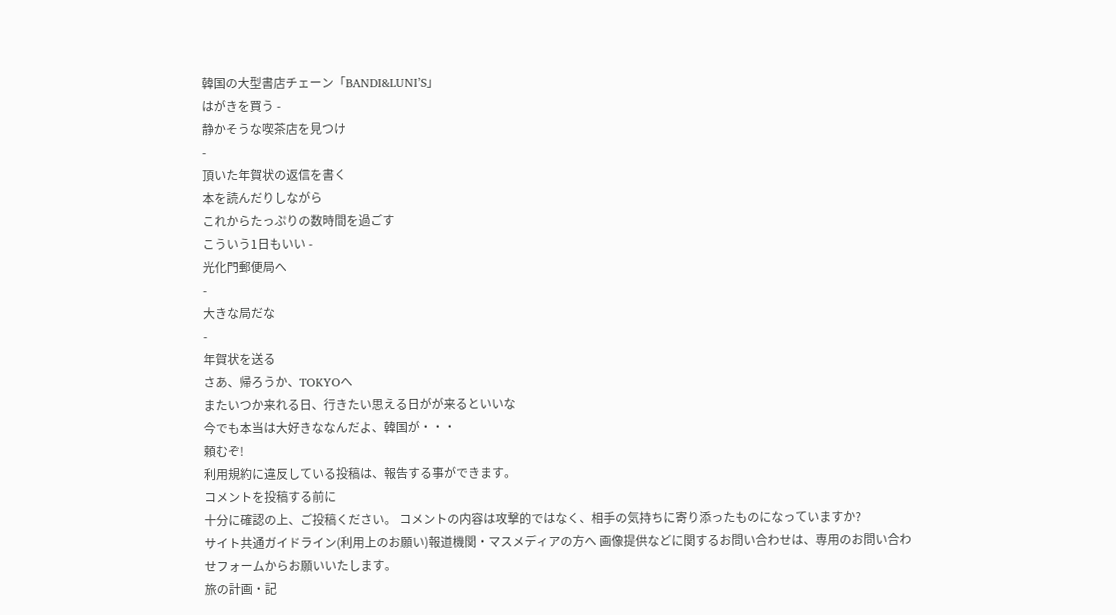韓国の大型書店チェーン「BANDI&LUNI’S」
はがきを買う -
静かそうな喫茶店を見つけ
-
頂いた年賀状の返信を書く
本を読んだりしながら
これからたっぷりの数時間を過ごす
こういう1日もいい -
光化門郵便局へ
-
大きな局だな
-
年賀状を送る
さあ、帰ろうか、TOKYOへ
またいつか来れる日、行きたい思える日がが来るといいな
今でも本当は大好きななんだよ、韓国が・・・
頼むぞ!
利用規約に違反している投稿は、報告する事ができます。
コメントを投稿する前に
十分に確認の上、ご投稿ください。 コメントの内容は攻撃的ではなく、相手の気持ちに寄り添ったものになっていますか?
サイト共通ガイドライン(利用上のお願い)報道機関・マスメディアの方へ 画像提供などに関するお問い合わせは、専用のお問い合わせフォームからお願いいたします。
旅の計画・記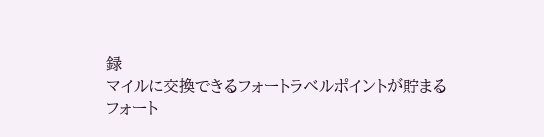録
マイルに交換できるフォートラベルポイントが貯まる
フォート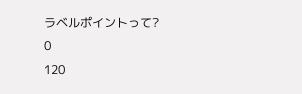ラベルポイントって?
0
120